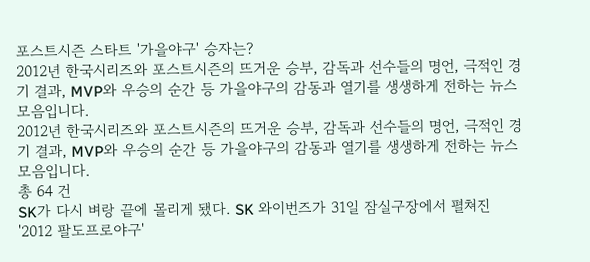포스트시즌 스타트 '가을야구' 승자는?
2012년 한국시리즈와 포스트시즌의 뜨거운 승부, 감독과 선수들의 명언, 극적인 경기 결과, MVP와 우승의 순간 등 가을야구의 감동과 열기를 생생하게 전하는 뉴스 모음입니다.
2012년 한국시리즈와 포스트시즌의 뜨거운 승부, 감독과 선수들의 명언, 극적인 경기 결과, MVP와 우승의 순간 등 가을야구의 감동과 열기를 생생하게 전하는 뉴스 모음입니다.
총 64 건
SK가 다시 벼랑 끝에 몰리게 됐다. SK 와이번즈가 31일 잠실구장에서 펼쳐진 '2012 팔도프로야구'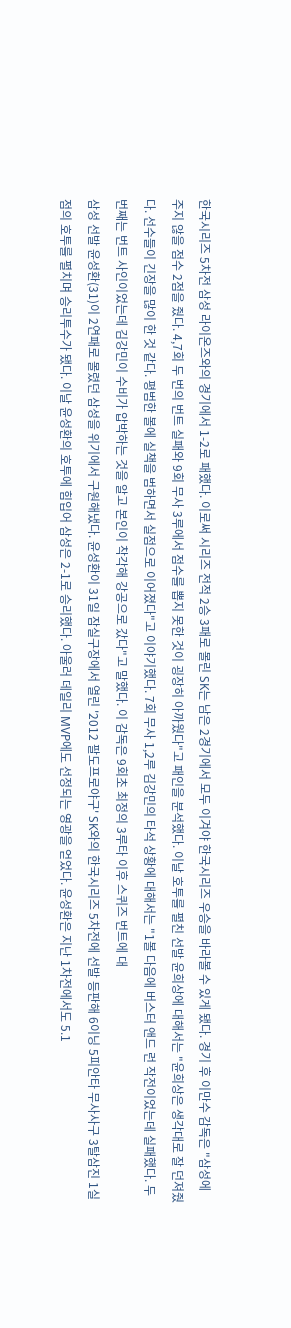한국시리즈 5차전 삼성 라이온즈와의 경기에서 1-2로 패했다. 이로써 시리즈 전적 2승 3패로 몰린 SK는 남은 2경기에서 모두 이겨야 한국시리즈 우승을 바라볼 수 있게 됐다. 경기 후 이만수 감독은 "삼성에 주지 않을 점수 2점을 줬다. 4,7회 두 번의 번트 실패와 9회 무사 3루에서 점수를 뽑지 못한 것이 굉장히 아까웠다"고 패인을 분석했다. 이날 호투를 펼친 선발 윤희상에 대해서는 "윤희상은 생각대로 잘 던져줬다. 선수들이 긴장을 많이 한 것 같다. 평범한 볼에 실책을 범하면서 실점으로 이어졌다"고 이야기했다. 7회 무사 1,2루 김강민의 타석 상황에 대해서는 "1볼 다음에 버스터 앤드 런 작전이었는데 실패했다. 두 번째는 번트 사인이었는데 김강민이 수비가 압박하는 것을 알고 본인이 착각해 강공으로 갔다"고 말했다. 이 감독은 9회초 최정의 3루타 이후 스퀴즈 번트에 대
삼성 선발 윤성환(31)이 2연패로 몰렸던 삼성을 위기에서 구원해냈다. 윤성환이 31일 잠실구장에서 열린 '2012 팔도프로야구' SK와의 한국시리즈 5차전에 선발 등판해 6이닝 5피안타 무사사구 3탈삼진 1실점의 호투를 펼치며 승리투수가 됐다. 이날 윤성환의 호투에 힘입어 삼성은 2-1로 승리했다. 아울러 데일리 MVP에도 선정되는 영광을 얻었다. 윤성환은 지난 1차전에서도 5.1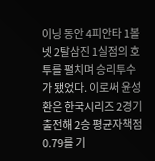이닝 동안 4피안타 1볼넷 2탈삼진 1실점의 호투를 펼치며 승리투수가 됐었다. 이로써 윤성환은 한국시리즈 2경기 출전해 2승 평균자책점 0.79를 기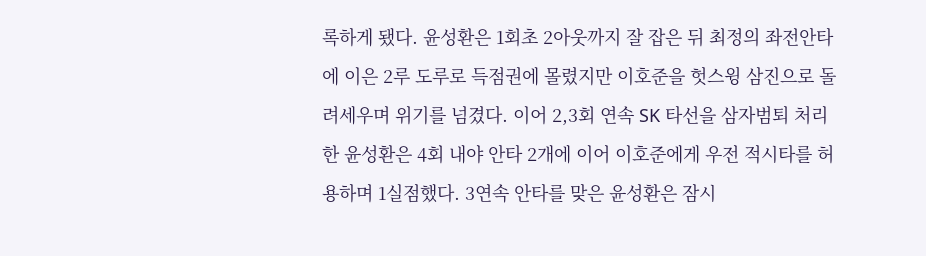록하게 됐다. 윤성환은 1회초 2아웃까지 잘 잡은 뒤 최정의 좌전안타에 이은 2루 도루로 득점권에 몰렸지만 이호준을 헛스윙 삼진으로 돌려세우며 위기를 넘겼다. 이어 2,3회 연속 SK 타선을 삼자범퇴 처리한 윤성환은 4회 내야 안타 2개에 이어 이호준에게 우전 적시타를 허용하며 1실점했다. 3연속 안타를 맞은 윤성환은 잠시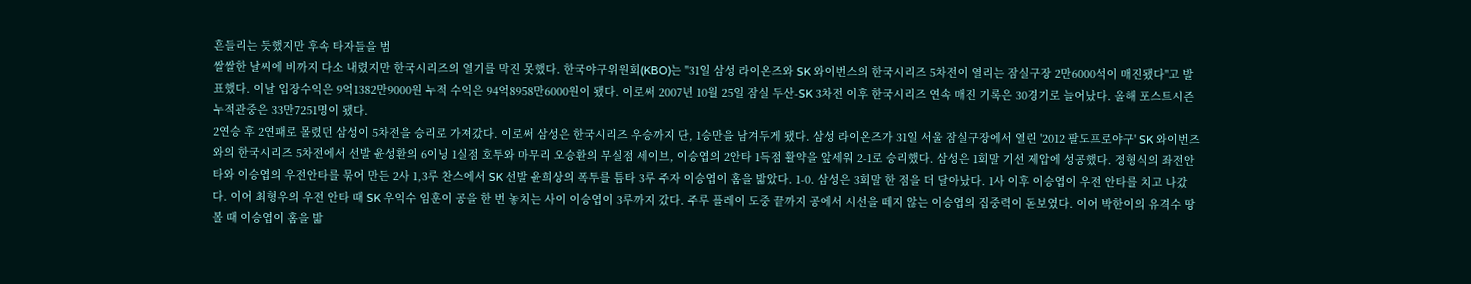흔들리는 듯했지만 후속 타자들을 범
쌀쌀한 날씨에 비까지 다소 내렸지만 한국시리즈의 열기를 막진 못했다. 한국야구위원회(KBO)는 "31일 삼성 라이온즈와 SK 와이번스의 한국시리즈 5차전이 열리는 잠실구장 2만6000석이 매진됐다"고 발표했다. 이날 입장수익은 9억1382만9000원 누적 수익은 94억8958만6000원이 됐다. 이로써 2007년 10월 25일 잠실 두산-SK 3차전 이후 한국시리즈 연속 매진 기록은 30경기로 늘어났다. 올해 포스트시즌 누적관중은 33만7251명이 됐다.
2연승 후 2연패로 몰렸던 삼성이 5차전을 승리로 가져갔다. 이로써 삼성은 한국시리즈 우승까지 단, 1승만을 남겨두게 됐다. 삼성 라이온즈가 31일 서울 잠실구장에서 열린 '2012 팔도프로야구' SK 와이번즈와의 한국시리즈 5차전에서 선발 윤성환의 6이닝 1실점 호투와 마무리 오승환의 무실점 세이브, 이승엽의 2안타 1득점 활약을 앞세워 2-1로 승리했다. 삼성은 1회말 기선 제압에 성공했다. 정형식의 좌전안타와 이승엽의 우전안타를 묶어 만든 2사 1,3루 찬스에서 SK 선발 윤희상의 폭투를 틈타 3루 주자 이승엽이 홈을 밟았다. 1-0. 삼성은 3회말 한 점을 더 달아났다. 1사 이후 이승엽이 우전 안타를 치고 나갔다. 이어 최형우의 우전 안타 때 SK 우익수 임훈이 공을 한 번 놓치는 사이 이승엽이 3루까지 갔다. 주루 플레이 도중 끝까지 공에서 시선을 떼지 않는 이승엽의 집중력이 돋보였다. 이어 박한이의 유격수 땅볼 때 이승엽이 홈을 밟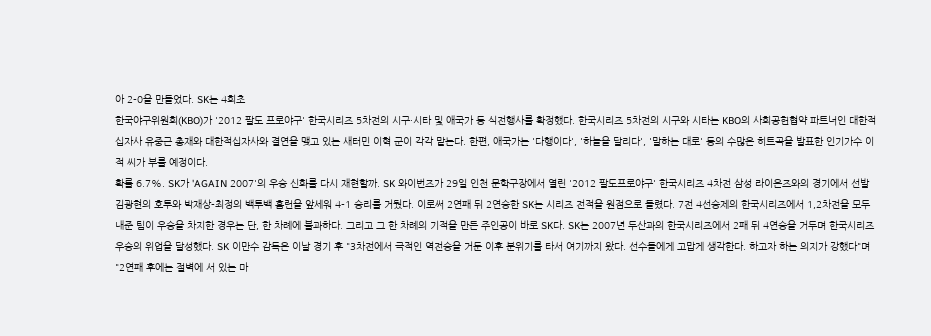아 2-0을 만들었다. SK는 4회초
한국야구위원회(KBO)가 '2012 팔도 프로야구' 한국시리즈 5차전의 시구·시타 및 애국가 등 식전행사를 확정했다. 한국시리즈 5차전의 시구와 시타는 KBO의 사회공헌협약 파트너인 대한적십자사 유중근 총재와 대한적십자사와 결연을 맺고 있는 새터민 이혁 군이 각각 맡는다. 한편, 애국가는 '다행이다', '하늘을 달리다', '말하는 대로' 등의 수많은 히트곡을 발표한 인기가수 이적 씨가 부를 예정이다.
확률 6.7%. SK가 'AGAIN 2007'의 우승 신화를 다시 재현할까. SK 와이번즈가 29일 인천 문학구장에서 열린 '2012 팔도프로야구' 한국시리즈 4차전 삼성 라이온즈와의 경기에서 선발 김광현의 호투와 박재상-최정의 백투백 홈런을 앞세워 4-1 승리를 거뒀다. 이로써 2연패 뒤 2연승한 SK는 시리즈 전적을 원점으로 돌렸다. 7전 4선승제의 한국시리즈에서 1,2차전을 모두 내준 팀이 우승을 차지한 경우는 단, 한 차례에 불과하다. 그리고 그 한 차례의 기적을 만든 주인공이 바로 SK다. SK는 2007년 두산과의 한국시리즈에서 2패 뒤 4연승을 거두며 한국시리즈 우승의 위업을 달성했다. SK 이만수 감독은 이날 경기 후 "3차전에서 극적인 역전승을 거둔 이후 분위기를 타서 여기까지 왔다. 선수들에게 고맙게 생각한다. 하고자 하는 의지가 강했다"며 "2연패 후에는 절벽에 서 있는 마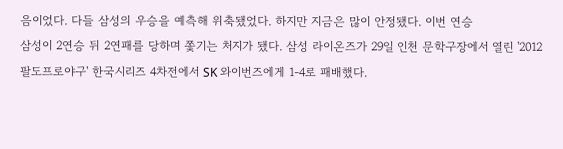음이었다. 다들 삼성의 우승을 예측해 위축됐었다. 하지만 지금은 많이 안정됐다. 이번 연승
삼성이 2연승 뒤 2연패를 당하며 쫓기는 처지가 됐다. 삼성 라이온즈가 29일 인천 문학구장에서 열린 '2012 팔도프로야구' 한국시리즈 4차전에서 SK 와이번즈에게 1-4로 패배했다.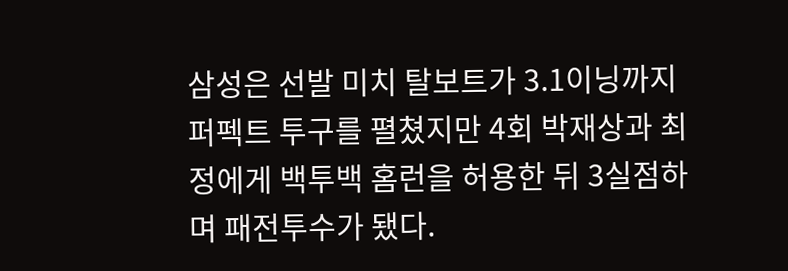삼성은 선발 미치 탈보트가 3.1이닝까지 퍼펙트 투구를 펼쳤지만 4회 박재상과 최정에게 백투백 홈런을 허용한 뒤 3실점하며 패전투수가 됐다.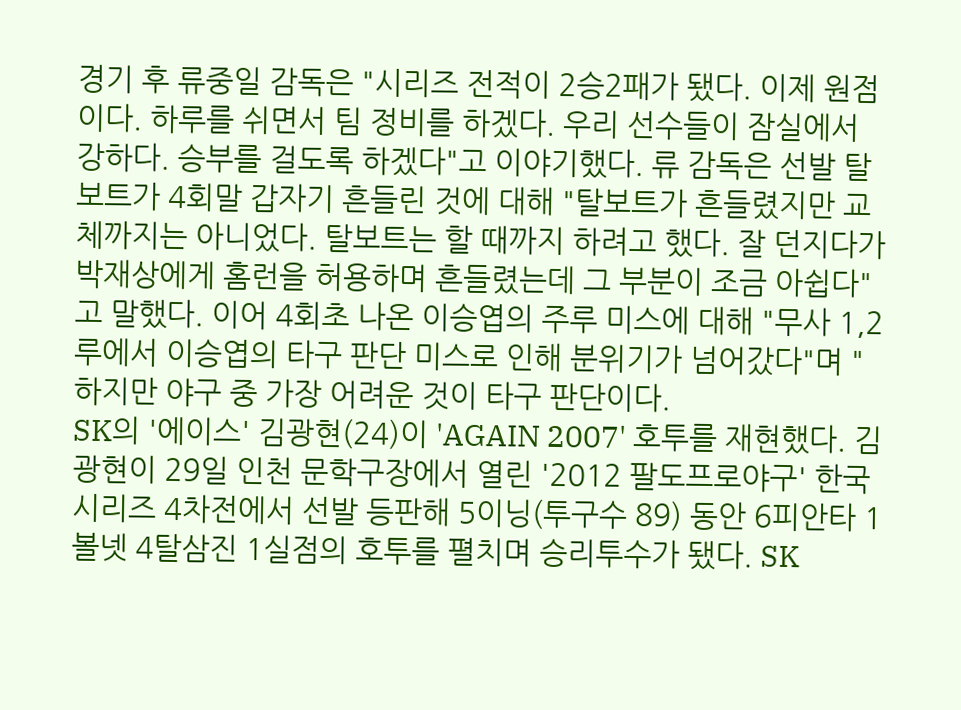경기 후 류중일 감독은 "시리즈 전적이 2승2패가 됐다. 이제 원점이다. 하루를 쉬면서 팀 정비를 하겠다. 우리 선수들이 잠실에서 강하다. 승부를 걸도록 하겠다"고 이야기했다. 류 감독은 선발 탈보트가 4회말 갑자기 흔들린 것에 대해 "탈보트가 흔들렸지만 교체까지는 아니었다. 탈보트는 할 때까지 하려고 했다. 잘 던지다가 박재상에게 홈런을 허용하며 흔들렸는데 그 부분이 조금 아쉽다"고 말했다. 이어 4회초 나온 이승엽의 주루 미스에 대해 "무사 1,2루에서 이승엽의 타구 판단 미스로 인해 분위기가 넘어갔다"며 "하지만 야구 중 가장 어려운 것이 타구 판단이다.
SK의 '에이스' 김광현(24)이 'AGAIN 2007' 호투를 재현했다. 김광현이 29일 인천 문학구장에서 열린 '2012 팔도프로야구' 한국시리즈 4차전에서 선발 등판해 5이닝(투구수 89) 동안 6피안타 1볼넷 4탈삼진 1실점의 호투를 펼치며 승리투수가 됐다. SK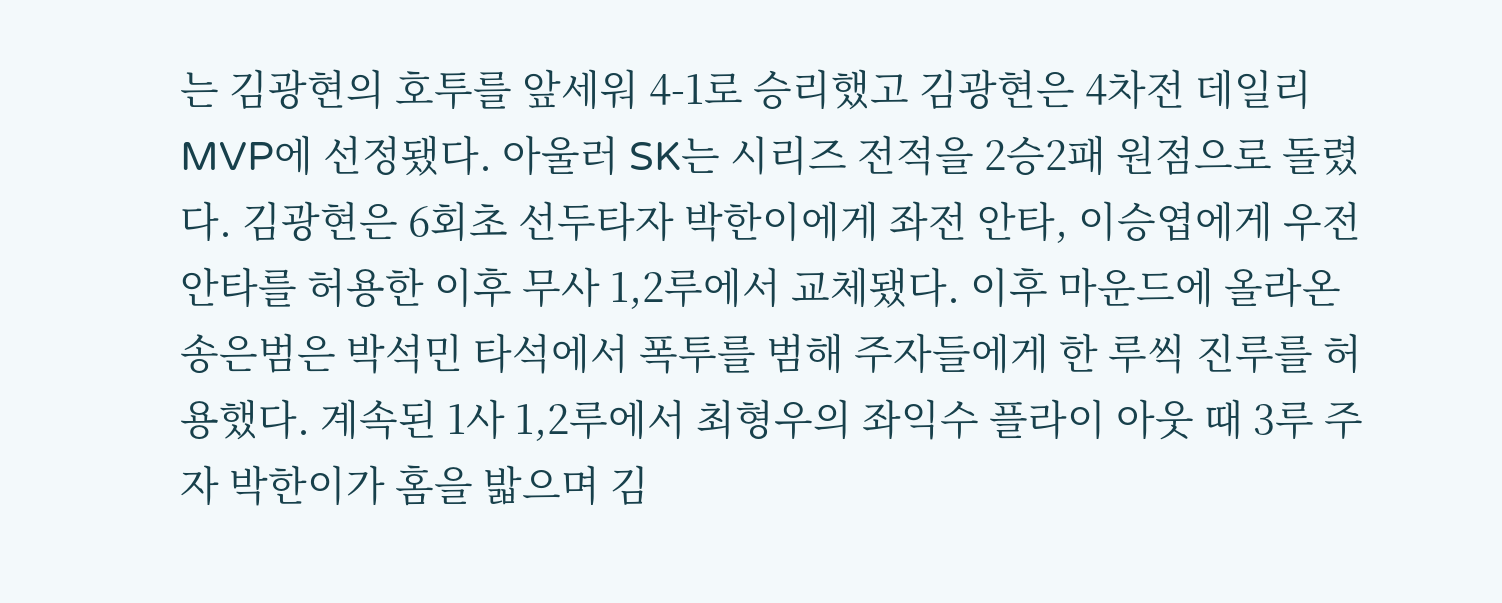는 김광현의 호투를 앞세워 4-1로 승리했고 김광현은 4차전 데일리 MVP에 선정됐다. 아울러 SK는 시리즈 전적을 2승2패 원점으로 돌렸다. 김광현은 6회초 선두타자 박한이에게 좌전 안타, 이승엽에게 우전 안타를 허용한 이후 무사 1,2루에서 교체됐다. 이후 마운드에 올라온 송은범은 박석민 타석에서 폭투를 범해 주자들에게 한 루씩 진루를 허용했다. 계속된 1사 1,2루에서 최형우의 좌익수 플라이 아웃 때 3루 주자 박한이가 홈을 밟으며 김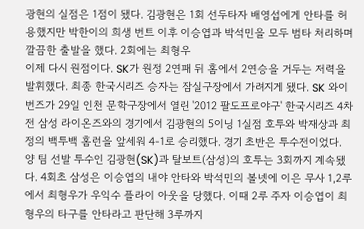광현의 실점은 1점이 됐다. 김광현은 1회 선두타자 배영섭에게 안타를 허용했지만 박한이의 희생 번트 이후 이승엽과 박석민을 모두 범타 처리하며 깔끔한 출발을 했다. 2회에는 최형우
이제 다시 원점이다. SK가 원정 2연패 뒤 홈에서 2연승을 거두는 저력을 발휘했다. 최종 한국시리즈 승자는 잠실구장에서 가려지게 됐다. SK 와이번즈가 29일 인천 문학구장에서 열린 '2012 팔도프로야구' 한국시리즈 4차전 삼성 라이온즈와의 경기에서 김광현의 5이닝 1실점 호투와 박재상과 최정의 백투백 홈런을 앞세워 4-1로 승리했다. 경기 초반은 투수전이었다. 양 팀 선발 투수인 김광현(SK)과 탈보트(삼성)의 호투는 3회까지 계속됐다. 4회초 삼성은 이승엽의 내야 안타와 박석민의 볼넷에 이은 무사 1,2루에서 최형우가 우익수 플라이 아웃을 당했다. 이때 2루 주자 이승엽이 최형우의 타구를 안타라고 판단해 3루까지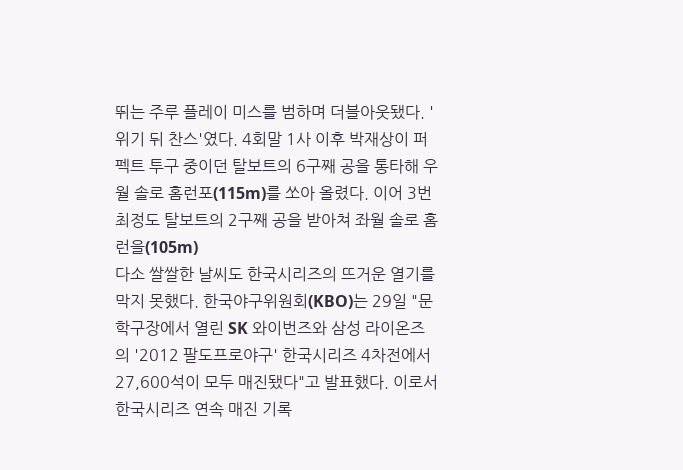뛰는 주루 플레이 미스를 범하며 더블아웃됐다. '위기 뒤 찬스'였다. 4회말 1사 이후 박재상이 퍼펙트 투구 중이던 탈보트의 6구째 공을 통타해 우월 솔로 홈런포(115m)를 쏘아 올렸다. 이어 3번 최정도 탈보트의 2구째 공을 받아쳐 좌월 솔로 홈런을(105m)
다소 쌀쌀한 날씨도 한국시리즈의 뜨거운 열기를 막지 못했다. 한국야구위원회(KBO)는 29일 "문학구장에서 열린 SK 와이번즈와 삼성 라이온즈의 '2012 팔도프로야구' 한국시리즈 4차전에서 27,600석이 모두 매진됐다"고 발표했다. 이로서 한국시리즈 연속 매진 기록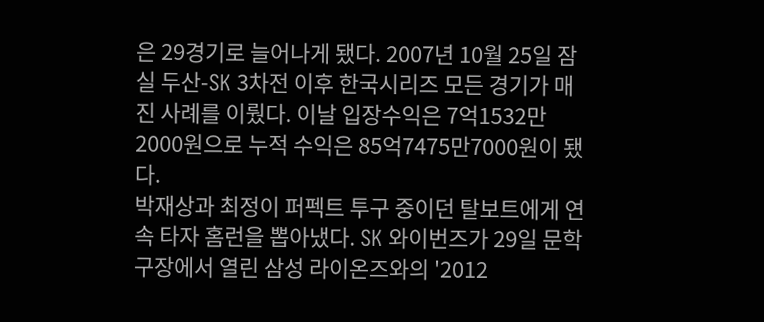은 29경기로 늘어나게 됐다. 2007년 10월 25일 잠실 두산-SK 3차전 이후 한국시리즈 모든 경기가 매진 사례를 이뤘다. 이날 입장수익은 7억1532만2000원으로 누적 수익은 85억7475만7000원이 됐다.
박재상과 최정이 퍼펙트 투구 중이던 탈보트에게 연속 타자 홈런을 뽑아냈다. SK 와이번즈가 29일 문학구장에서 열린 삼성 라이온즈와의 '2012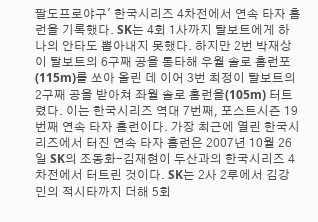팔도프로야구' 한국시리즈 4차전에서 연속 타자 홈런을 기록했다. SK는 4회 1사까지 탈보트에게 하나의 안타도 뽑아내지 못했다. 하지만 2번 박재상이 탈보트의 6구째 공을 통타해 우월 솔로 홈런포(115m)를 쏘아 올린 데 이어 3번 최정이 탈보트의 2구째 공을 받아쳐 좌월 솔로 홈런을(105m) 터트렸다. 이는 한국시리즈 역대 7번째, 포스트시즌 19번째 연속 타자 홈런이다. 가장 최근에 열린 한국시리즈에서 터진 연속 타자 홈런은 2007년 10월 26일 SK의 조동화-김재현이 두산과의 한국시리즈 4차전에서 터트린 것이다. SK는 2사 2루에서 김강민의 적시타까지 더해 5회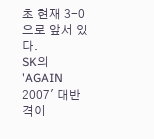초 현재 3-0으로 앞서 있다.
SK의 'AGAIN 2007' 대반격이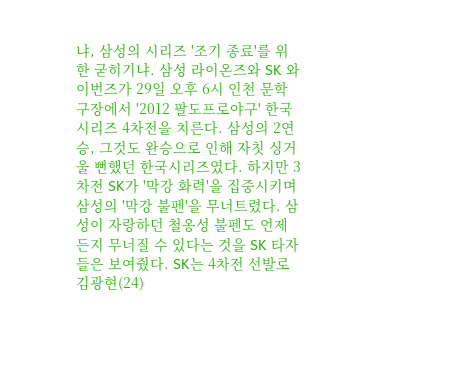냐, 삼성의 시리즈 '조기 종료'를 위한 굳히기냐. 삼성 라이온즈와 SK 와이번즈가 29일 오후 6시 인천 문학구장에서 '2012 팔도프로야구' 한국시리즈 4차전을 치른다. 삼성의 2연승, 그것도 완승으로 인해 자칫 싱거울 뻔했던 한국시리즈였다. 하지만 3차전 SK가 '막강 화력'을 집중시키며 삼성의 '막강 불펜'을 무너트렸다. 삼성이 자랑하던 철옹성 불펜도 언제든지 무너질 수 있다는 것을 SK 타자들은 보여줬다. SK는 4차전 선발로 김광현(24)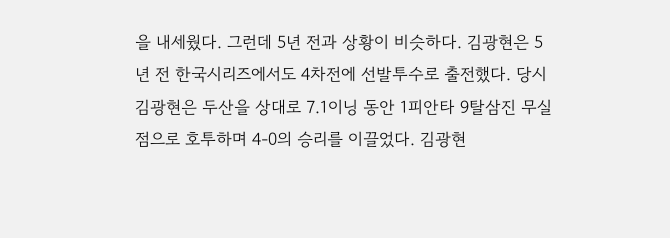을 내세웠다. 그런데 5년 전과 상황이 비슷하다. 김광현은 5년 전 한국시리즈에서도 4차전에 선발투수로 출전했다. 당시 김광현은 두산을 상대로 7.1이닝 동안 1피안타 9탈삼진 무실점으로 호투하며 4-0의 승리를 이끌었다. 김광현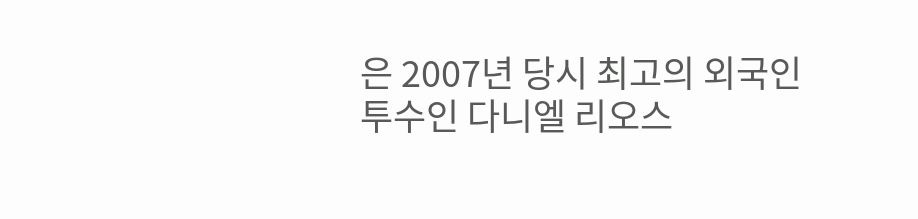은 2007년 당시 최고의 외국인 투수인 다니엘 리오스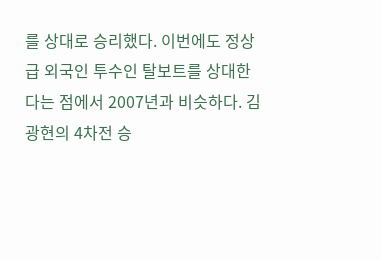를 상대로 승리했다. 이번에도 정상급 외국인 투수인 탈보트를 상대한다는 점에서 2007년과 비슷하다. 김광현의 4차전 승